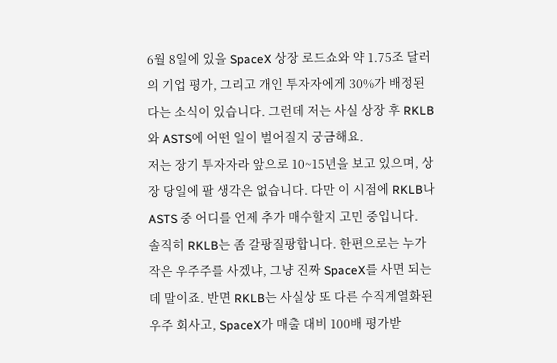6월 8일에 있을 SpaceX 상장 로드쇼와 약 1.75조 달러의 기업 평가, 그리고 개인 투자자에게 30%가 배정된다는 소식이 있습니다. 그런데 저는 사실 상장 후 RKLB와 ASTS에 어떤 일이 벌어질지 궁금해요.
저는 장기 투자자라 앞으로 10~15년을 보고 있으며, 상장 당일에 팔 생각은 없습니다. 다만 이 시점에 RKLB나 ASTS 중 어디를 언제 추가 매수할지 고민 중입니다.
솔직히 RKLB는 좀 갈팡질팡합니다. 한편으로는 누가 작은 우주주를 사겠냐, 그냥 진짜 SpaceX를 사면 되는데 말이죠. 반면 RKLB는 사실상 또 다른 수직계열화된 우주 회사고, SpaceX가 매출 대비 100배 평가받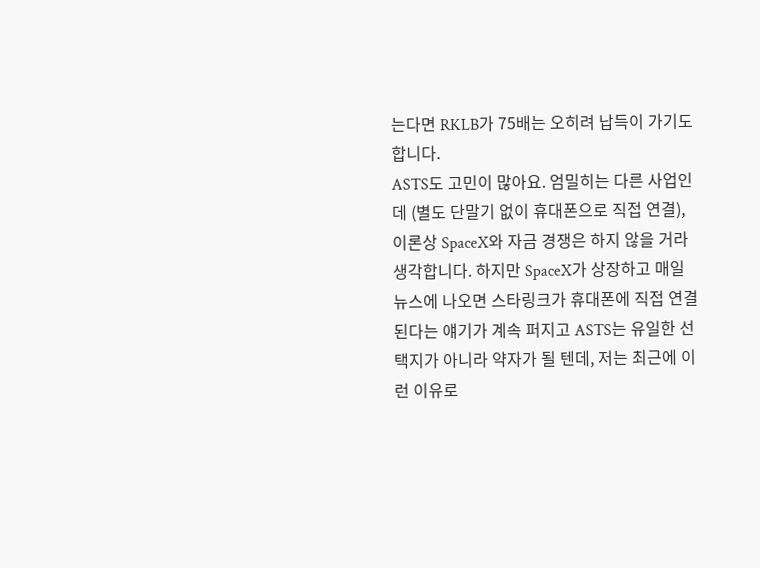는다면 RKLB가 75배는 오히려 납득이 가기도 합니다.
ASTS도 고민이 많아요. 엄밀히는 다른 사업인데 (별도 단말기 없이 휴대폰으로 직접 연결), 이론상 SpaceX와 자금 경쟁은 하지 않을 거라 생각합니다. 하지만 SpaceX가 상장하고 매일 뉴스에 나오면 스타링크가 휴대폰에 직접 연결된다는 얘기가 계속 퍼지고 ASTS는 유일한 선택지가 아니라 약자가 될 텐데, 저는 최근에 이런 이유로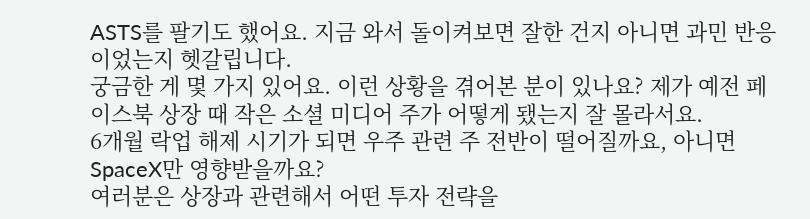ASTS를 팔기도 했어요. 지금 와서 돌이켜보면 잘한 건지 아니면 과민 반응이었는지 헷갈립니다.
궁금한 게 몇 가지 있어요. 이런 상황을 겪어본 분이 있나요? 제가 예전 페이스북 상장 때 작은 소셜 미디어 주가 어떻게 됐는지 잘 몰라서요.
6개월 락업 해제 시기가 되면 우주 관련 주 전반이 떨어질까요, 아니면 SpaceX만 영향받을까요?
여러분은 상장과 관련해서 어떤 투자 전략을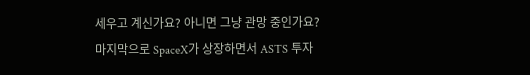세우고 계신가요? 아니면 그냥 관망 중인가요?
마지막으로 SpaceX가 상장하면서 ASTS 투자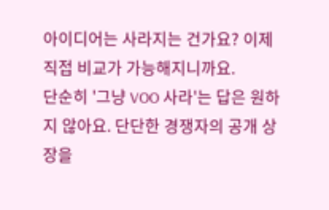아이디어는 사라지는 건가요? 이제 직접 비교가 가능해지니까요.
단순히 '그냥 VOO 사라'는 답은 원하지 않아요. 단단한 경쟁자의 공개 상장을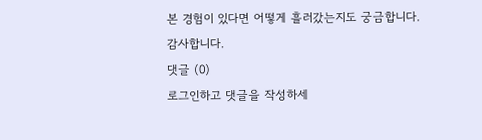본 경험이 있다면 어떻게 흘러갔는지도 궁금합니다.
감사합니다.
댓글 (0)
로그인하고 댓글을 작성하세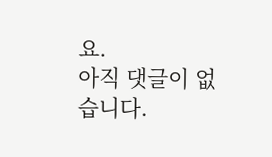요.
아직 댓글이 없습니다.